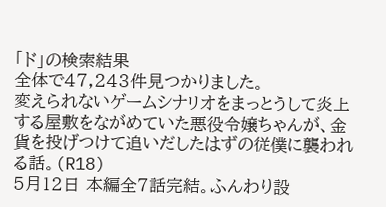「ド」の検索結果
全体で47,243件見つかりました。
変えられないゲームシナリオをまっとうして炎上する屋敷をながめていた悪役令嬢ちゃんが、金貨を投げつけて追いだしたはずの従僕に襲われる話。(R18)
5月12日 本編全7話完結。ふんわり設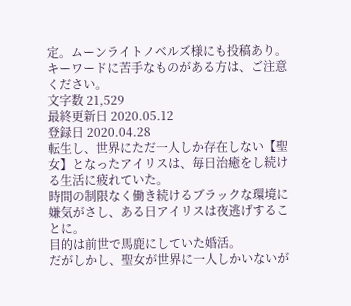定。ムーンライトノベルズ様にも投稿あり。
キーワードに苦手なものがある方は、ご注意ください。
文字数 21,529
最終更新日 2020.05.12
登録日 2020.04.28
転生し、世界にただ一人しか存在しない【聖女】となったアイリスは、毎日治癒をし続ける生活に疲れていた。
時間の制限なく働き続けるブラックな環境に嫌気がさし、ある日アイリスは夜逃げすることに。
目的は前世で馬鹿にしていた婚活。
だがしかし、聖女が世界に一人しかいないが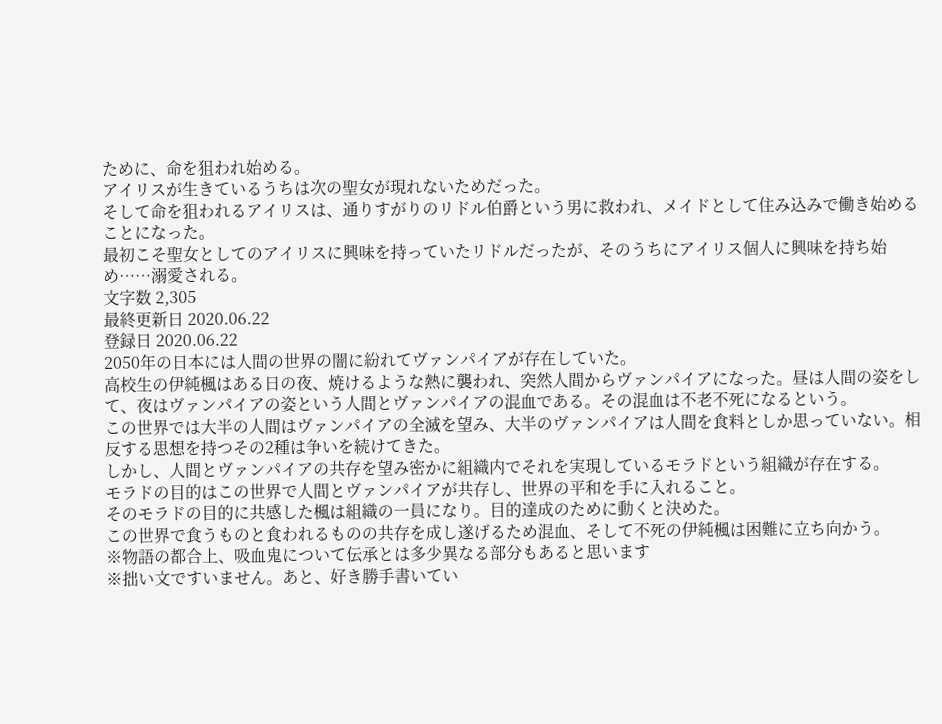ために、命を狙われ始める。
アイリスが生きているうちは次の聖女が現れないためだった。
そして命を狙われるアイリスは、通りすがりのリドル伯爵という男に救われ、メイドとして住み込みで働き始めることになった。
最初こそ聖女としてのアイリスに興味を持っていたリドルだったが、そのうちにアイリス個人に興味を持ち始め……溺愛される。
文字数 2,305
最終更新日 2020.06.22
登録日 2020.06.22
2050年の日本には人間の世界の闇に紛れてヴァンパイアが存在していた。
高校生の伊純楓はある日の夜、焼けるような熱に襲われ、突然人間からヴァンパイアになった。昼は人間の姿をして、夜はヴァンパイアの姿という人間とヴァンパイアの混血である。その混血は不老不死になるという。
この世界では大半の人間はヴァンパイアの全滅を望み、大半のヴァンパイアは人間を食料としか思っていない。相反する思想を持つその2種は争いを続けてきた。
しかし、人間とヴァンパイアの共存を望み密かに組織内でそれを実現しているモラドという組織が存在する。
モラドの目的はこの世界で人間とヴァンパイアが共存し、世界の平和を手に入れること。
そのモラドの目的に共感した楓は組織の一員になり。目的達成のために動くと決めた。
この世界で食うものと食われるものの共存を成し遂げるため混血、そして不死の伊純楓は困難に立ち向かう。
※物語の都合上、吸血鬼について伝承とは多少異なる部分もあると思います
※拙い文ですいません。あと、好き勝手書いてい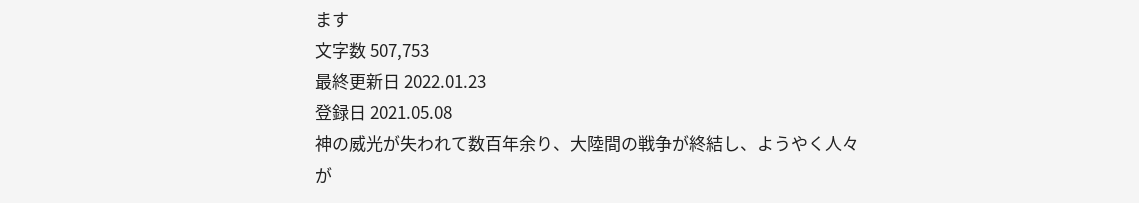ます
文字数 507,753
最終更新日 2022.01.23
登録日 2021.05.08
神の威光が失われて数百年余り、大陸間の戦争が終結し、ようやく人々が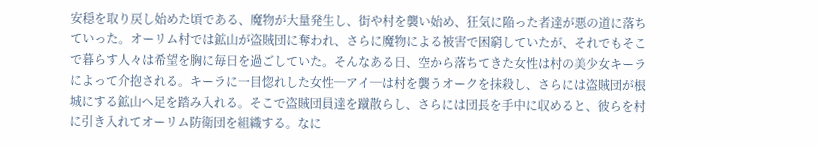安穏を取り戻し始めた頃である、魔物が大量発生し、街や村を襲い始め、狂気に陥った者達が悪の道に落ちていった。オーリム村では鉱山が盗賊団に奪われ、さらに魔物による被害で困窮していたが、それでもそこで暮らす人々は希望を胸に毎日を過ごしていた。そんなある日、空から落ちてきた女性は村の美少女キーラによって介抱される。キーラに一目惚れした女性─アイ─は村を襲うオークを抹殺し、さらには盗賊団が根城にする鉱山へ足を踏み入れる。そこで盗賊団員達を蹴散らし、さらには団長を手中に収めると、彼らを村に引き入れてオーリム防衛団を組織する。なに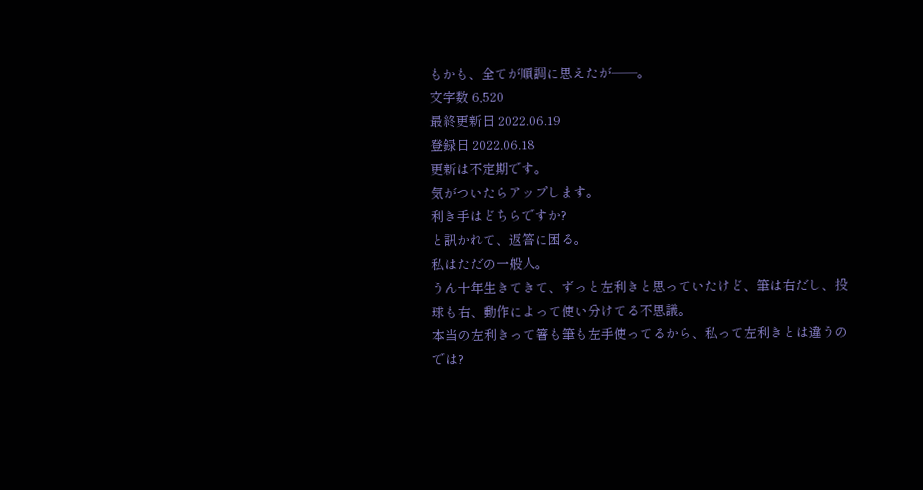もかも、全てが順調に思えたが──。
文字数 6,520
最終更新日 2022.06.19
登録日 2022.06.18
更新は不定期です。
気がついたらアップします。
利き手はどちらですか?
と訊かれて、返答に困る。
私はただの一般人。
うん十年生きてきて、ずっと左利きと思っていたけど、筆は右だし、投球も右、動作によって使い分けてる不思議。
本当の左利きって箸も筆も左手使ってるから、私って左利きとは違うのでは?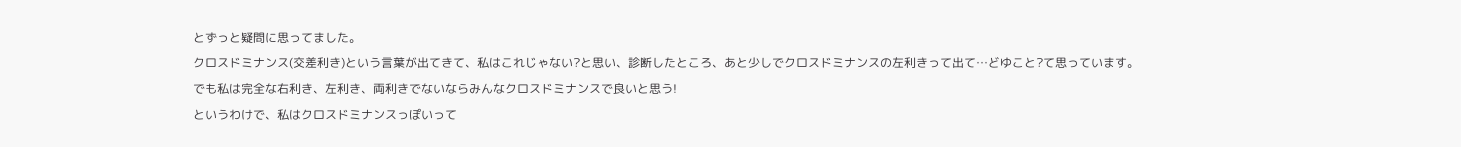とずっと疑問に思ってました。
クロスドミナンス(交差利き)という言葉が出てきて、私はこれじゃない?と思い、診断したところ、あと少しでクロスドミナンスの左利きって出て…どゆこと?て思っています。
でも私は完全な右利き、左利き、両利きでないならみんなクロスドミナンスで良いと思う!
というわけで、私はクロスドミナンスっぽいって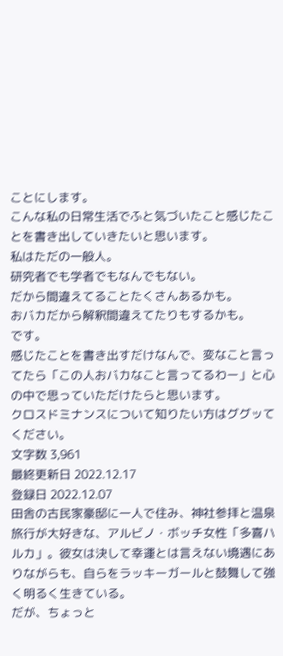ことにします。
こんな私の日常生活でふと気づいたこと感じたことを書き出していきたいと思います。
私はただの一般人。
研究者でも学者でもなんでもない。
だから間違えてることたくさんあるかも。
おバカだから解釈間違えてたりもするかも。
です。
感じたことを書き出すだけなんで、変なこと言ってたら「この人おバカなこと言ってるわー」と心の中で思っていただけたらと思います。
クロスドミナンスについて知りたい方はググッてください。
文字数 3,961
最終更新日 2022.12.17
登録日 2022.12.07
田舎の古民家豪邸に一人で住み、神社参拝と温泉旅行が大好きな、アルビノ・ボッチ女性「多喜ハルカ」。彼女は決して幸運とは言えない境遇にありながらも、自らをラッキーガールと鼓舞して強く明るく生きている。
だが、ちょっと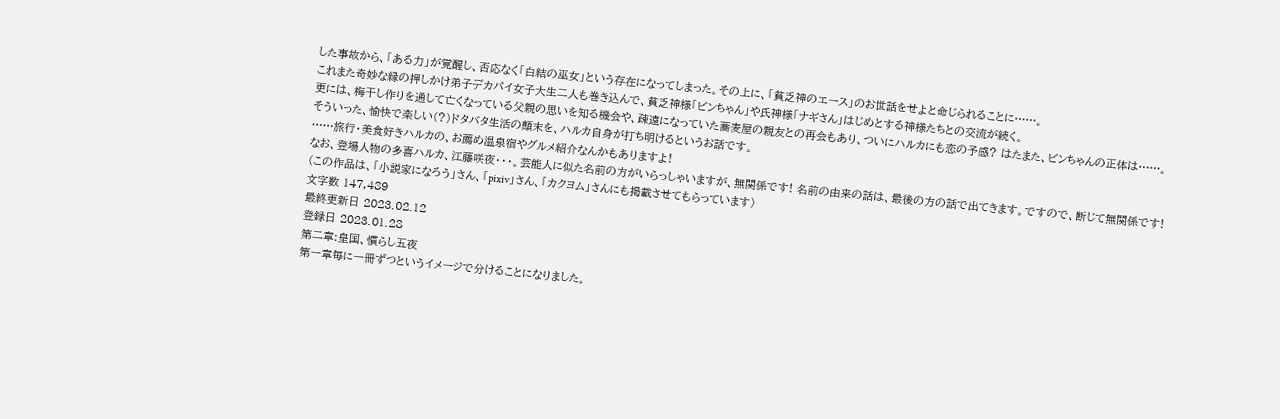した事故から、「ある力」が覚醒し、否応なく「白結の巫女」という存在になってしまった。その上に、「貧乏神のエース」のお世話をせよと命じられることに……。
これまた奇妙な縁の押しかけ弟子デカパイ女子大生二人も巻き込んで、貧乏神様「ビンちゃん」や氏神様「ナギさん」はじめとする神様たちとの交流が続く。
更には、梅干し作りを通して亡くなっている父親の思いを知る機会や、疎遠になっていた蕎麦屋の親友との再会もあり、ついにハルカにも恋の予感? はたまた、ビンちゃんの正体は……。
そういった、愉快で楽しい(?)ドタバタ生活の顛末を、ハルカ自身が打ち明けるというお話です。
……旅行・美食好きハルカの、お薦め温泉宿やグルメ紹介なんかもありますよ!
なお、登場人物の多喜ハルカ、江藤咲夜・・・。芸能人に似た名前の方がいらっしゃいますが、無関係です! 名前の由来の話は、最後の方の話で出てきます。ですので、断じて無関係です!
(この作品は、「小説家になろう」さん、「pixiv」さん、「カクヨム」さんにも掲載させてもらっています)
文字数 147,489
最終更新日 2023.02.12
登録日 2023.01.28
第二章:皇国、慣らし五夜
第一章毎に一冊ずつというイメージで分けることになりました。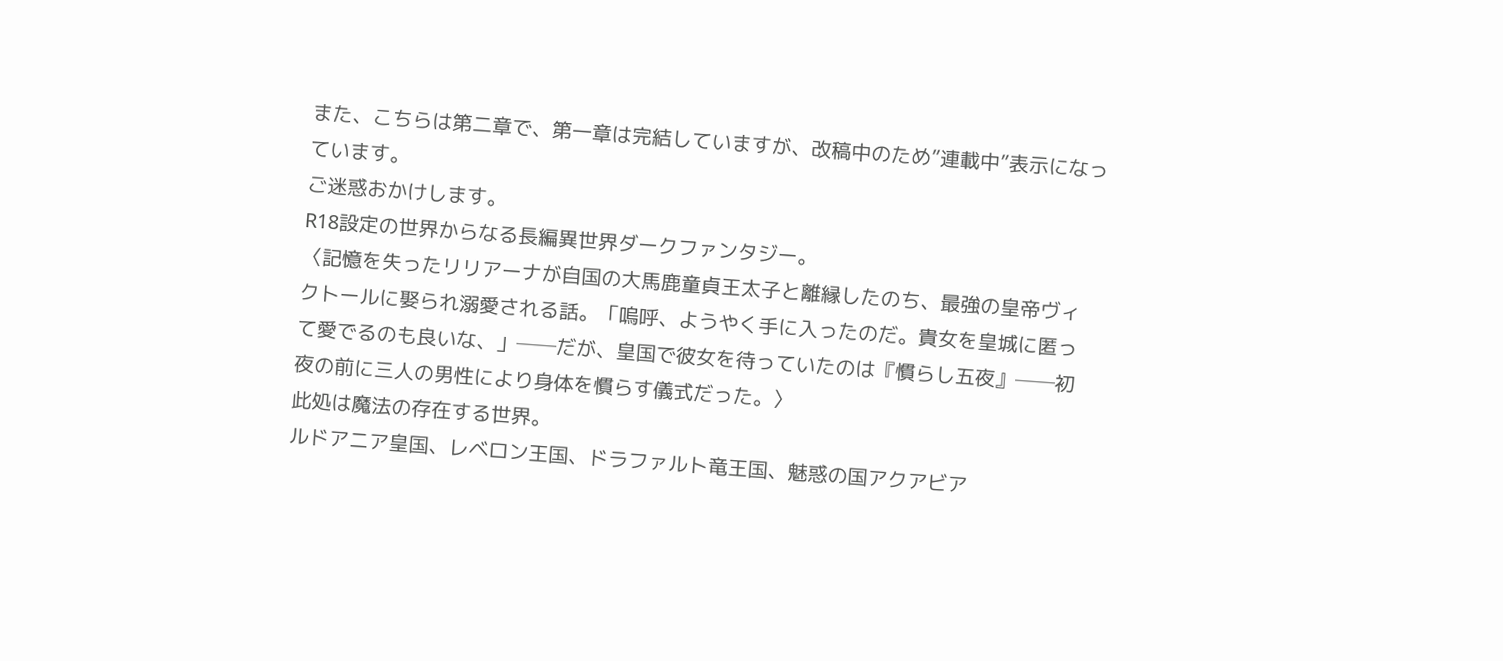また、こちらは第二章で、第一章は完結していますが、改稿中のため”連載中”表示になっています。
ご迷惑おかけします。
R18設定の世界からなる長編異世界ダークファンタジー。
〈記憶を失ったリリアーナが自国の大馬鹿童貞王太子と離縁したのち、最強の皇帝ヴィクトールに娶られ溺愛される話。「嗚呼、ようやく手に入ったのだ。貴女を皇城に匿って愛でるのも良いな、」──だが、皇国で彼女を待っていたのは『慣らし五夜』──初夜の前に三人の男性により身体を慣らす儀式だった。〉
此処は魔法の存在する世界。
ルドアニア皇国、レベロン王国、ドラファルト竜王国、魅惑の国アクアビア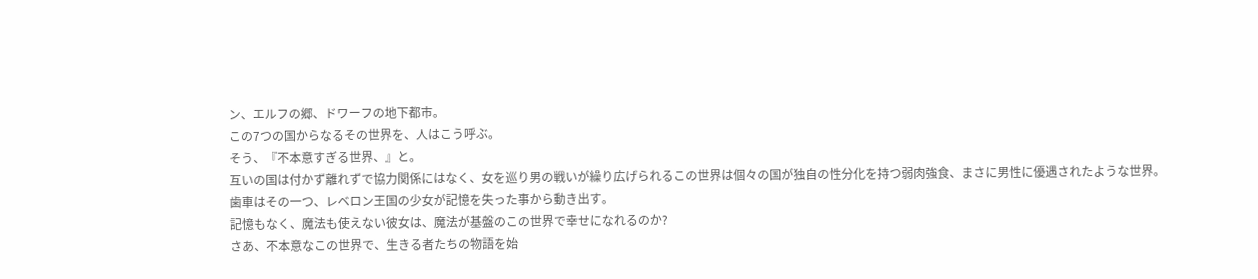ン、エルフの郷、ドワーフの地下都市。
この7つの国からなるその世界を、人はこう呼ぶ。
そう、『不本意すぎる世界、』と。
互いの国は付かず離れずで協力関係にはなく、女を巡り男の戦いが繰り広げられるこの世界は個々の国が独自の性分化を持つ弱肉強食、まさに男性に優遇されたような世界。
歯車はその一つ、レベロン王国の少女が記憶を失った事から動き出す。
記憶もなく、魔法も使えない彼女は、魔法が基盤のこの世界で幸せになれるのか?
さあ、不本意なこの世界で、生きる者たちの物語を始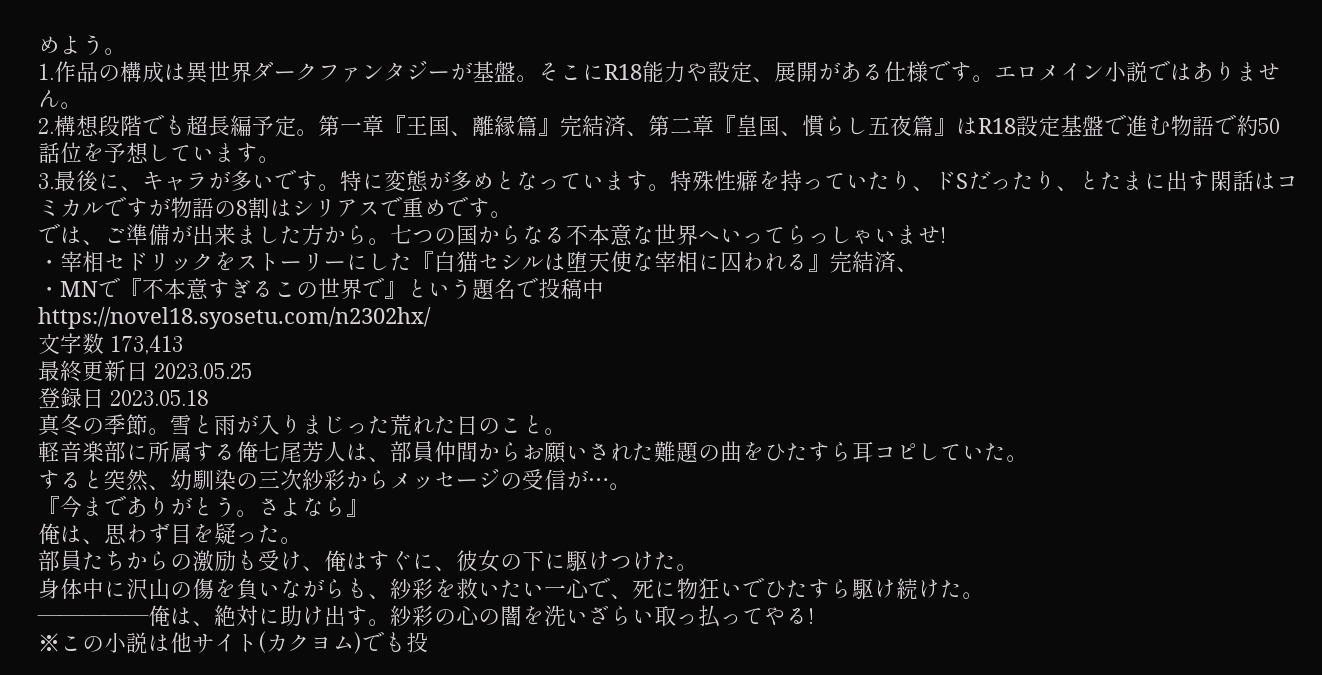めよう。
1.作品の構成は異世界ダークファンタジーが基盤。そこにR18能力や設定、展開がある仕様です。エロメイン小説ではありません。
2.構想段階でも超長編予定。第一章『王国、離縁篇』完結済、第二章『皇国、慣らし五夜篇』はR18設定基盤で進む物語で約50話位を予想しています。
3.最後に、キャラが多いです。特に変態が多めとなっています。特殊性癖を持っていたり、ドSだったり、とたまに出す閑話はコミカルですが物語の8割はシリアスで重めです。
では、ご準備が出来ました方から。七つの国からなる不本意な世界へいってらっしゃいませ!
・宰相セドリックをストーリーにした『白猫セシルは堕天使な宰相に囚われる』完結済、
・MNで『不本意すぎるこの世界で』という題名で投稿中
https://novel18.syosetu.com/n2302hx/
文字数 173,413
最終更新日 2023.05.25
登録日 2023.05.18
真冬の季節。雪と雨が入りまじった荒れた日のこと。
軽音楽部に所属する俺七尾芳人は、部員仲間からお願いされた難題の曲をひたすら耳コピしていた。
すると突然、幼馴染の三次紗彩からメッセージの受信が…。
『今までありがとう。さよなら』
俺は、思わず目を疑った。
部員たちからの激励も受け、俺はすぐに、彼女の下に駆けつけた。
身体中に沢山の傷を負いながらも、紗彩を救いたい一心で、死に物狂いでひたすら駆け続けた。
—————俺は、絶対に助け出す。紗彩の心の闇を洗いざらい取っ払ってやる!
※この小説は他サイト(カクヨム)でも投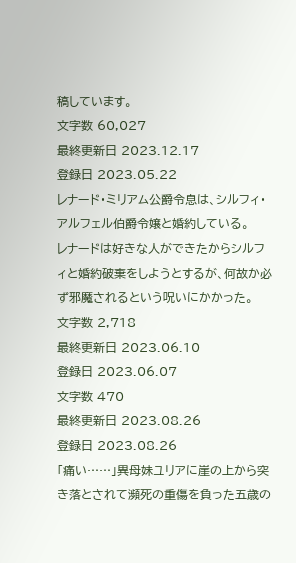稿しています。
文字数 60,027
最終更新日 2023.12.17
登録日 2023.05.22
レナード・ミリアム公爵令息は、シルフィ・アルフェル伯爵令嬢と婚約している。
レナードは好きな人ができたからシルフィと婚約破棄をしようとするが、何故か必ず邪魔されるという呪いにかかった。
文字数 2,718
最終更新日 2023.06.10
登録日 2023.06.07
文字数 470
最終更新日 2023.08.26
登録日 2023.08.26
「痛い……」異母妹ユリアに崖の上から突き落とされて瀕死の重傷を負った五歳の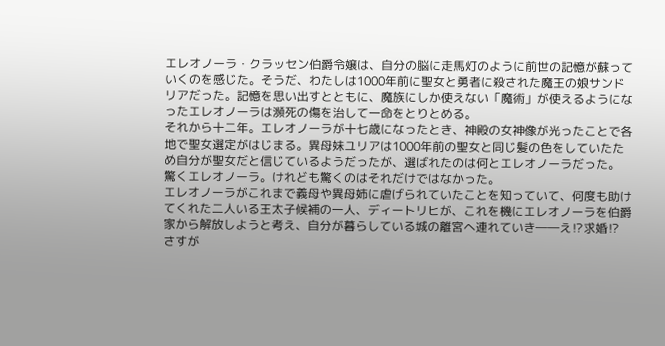エレオノーラ・クラッセン伯爵令嬢は、自分の脳に走馬灯のように前世の記憶が蘇っていくのを感じた。そうだ、わたしは1000年前に聖女と勇者に殺された魔王の娘サンドリアだった。記憶を思い出すとともに、魔族にしか使えない「魔術」が使えるようになったエレオノーラは瀕死の傷を治して一命をとりとめる。
それから十二年。エレオノーラが十七歳になったとき、神殿の女神像が光ったことで各地で聖女選定がはじまる。異母妹ユリアは1000年前の聖女と同じ髪の色をしていたため自分が聖女だと信じているようだったが、選ばれたのは何とエレオノーラだった。
驚くエレオノーラ。けれども驚くのはそれだけではなかった。
エレオノーラがこれまで義母や異母姉に虐げられていたことを知っていて、何度も助けてくれた二人いる王太子候補の一人、ディートリヒが、これを機にエレオノーラを伯爵家から解放しようと考え、自分が暮らしている城の離宮へ連れていき――え⁉求婚⁉
さすが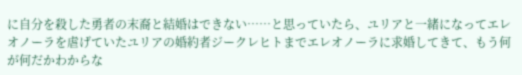に自分を殺した勇者の末裔と結婚はできない……と思っていたら、ユリアと一緒になってエレオノーラを虐げていたユリアの婚約者ジークレヒトまでエレオノーラに求婚してきて、もう何が何だかわからな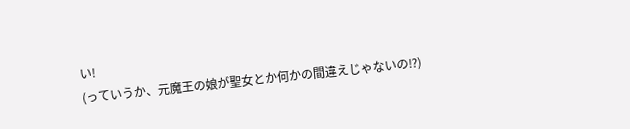い!
(っていうか、元魔王の娘が聖女とか何かの間違えじゃないの⁉)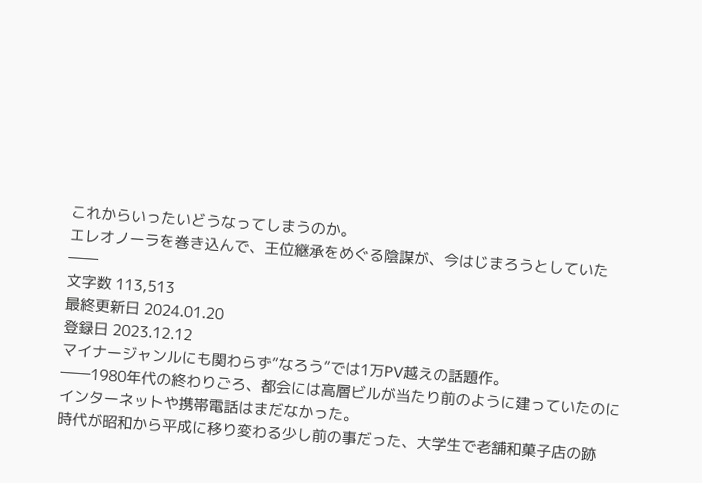これからいったいどうなってしまうのか。
エレオノーラを巻き込んで、王位継承をめぐる陰謀が、今はじまろうとしていた――
文字数 113,513
最終更新日 2024.01.20
登録日 2023.12.12
マイナージャンルにも関わらず”なろう”では1万PV越えの話題作。
――1980年代の終わりごろ、都会には高層ビルが当たり前のように建っていたのにインターネットや携帯電話はまだなかった。
時代が昭和から平成に移り変わる少し前の事だった、大学生で老舗和菓子店の跡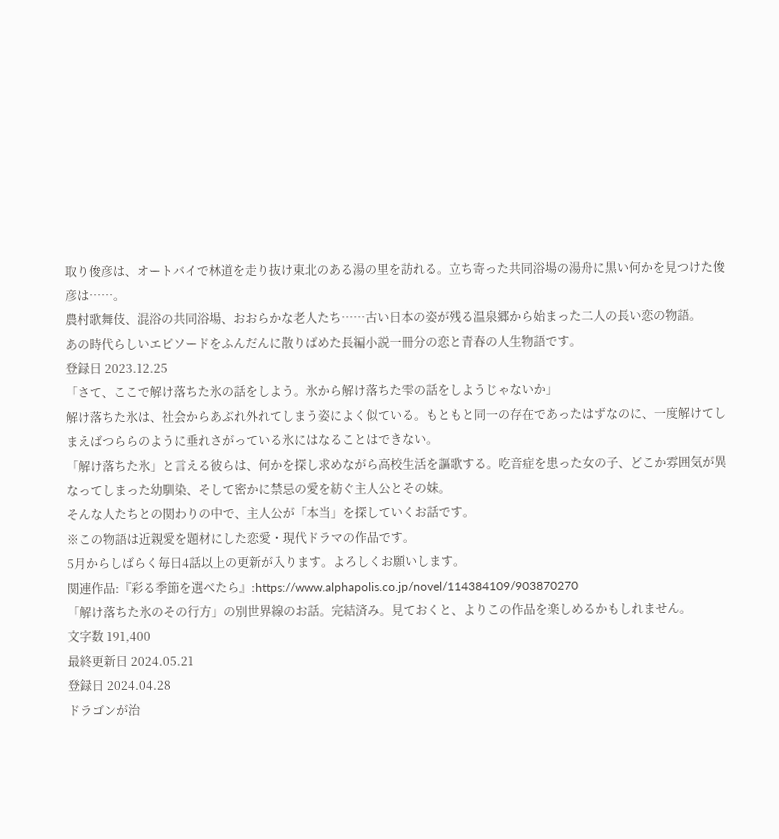取り俊彦は、オートバイで林道を走り抜け東北のある湯の里を訪れる。立ち寄った共同浴場の湯舟に黒い何かを見つけた俊彦は……。
農村歌舞伎、混浴の共同浴場、おおらかな老人たち……古い日本の姿が残る温泉郷から始まった二人の長い恋の物語。
あの時代らしいエピソードをふんだんに散りばめた長編小説一冊分の恋と青春の人生物語です。
登録日 2023.12.25
「さて、ここで解け落ちた氷の話をしよう。氷から解け落ちた雫の話をしようじゃないか」
解け落ちた氷は、社会からあぶれ外れてしまう姿によく似ている。もともと同一の存在であったはずなのに、一度解けてしまえばつららのように垂れさがっている氷にはなることはできない。
「解け落ちた氷」と言える彼らは、何かを探し求めながら高校生活を謳歌する。吃音症を患った女の子、どこか雰囲気が異なってしまった幼馴染、そして密かに禁忌の愛を紡ぐ主人公とその妹。
そんな人たちとの関わりの中で、主人公が「本当」を探していくお話です。
※この物語は近親愛を題材にした恋愛・現代ドラマの作品です。
5月からしばらく毎日4話以上の更新が入ります。よろしくお願いします。
関連作品:『彩る季節を選べたら』:https://www.alphapolis.co.jp/novel/114384109/903870270
「解け落ちた氷のその行方」の別世界線のお話。完結済み。見ておくと、よりこの作品を楽しめるかもしれません。
文字数 191,400
最終更新日 2024.05.21
登録日 2024.04.28
ドラゴンが治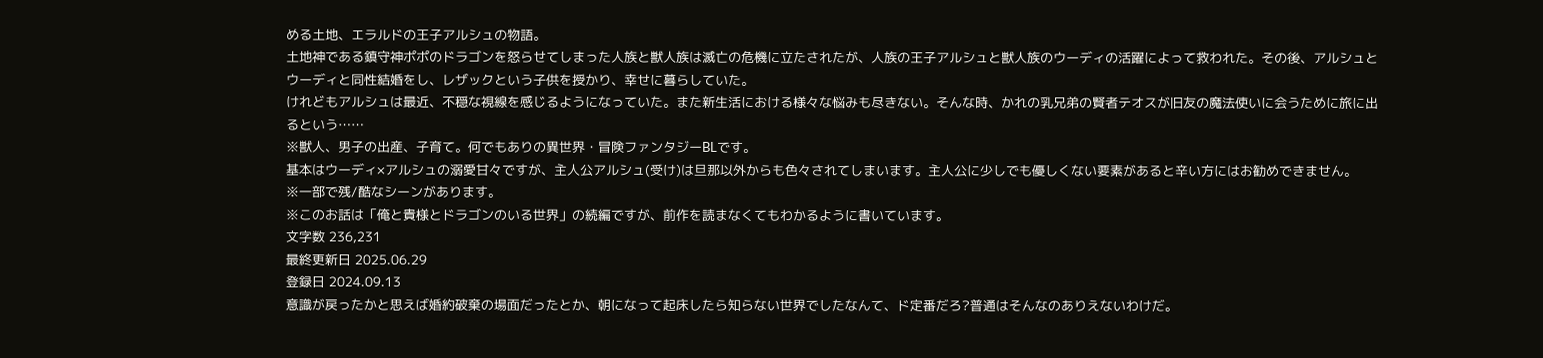める土地、エラルドの王子アルシュの物語。
土地神である鎮守神ポポのドラゴンを怒らせてしまった人族と獣人族は滅亡の危機に立たされたが、人族の王子アルシュと獣人族のウーディの活躍によって救われた。その後、アルシュとウーディと同性結婚をし、レザックという子供を授かり、幸せに暮らしていた。
けれどもアルシュは最近、不穏な視線を感じるようになっていた。また新生活における様々な悩みも尽きない。そんな時、かれの乳兄弟の賢者テオスが旧友の魔法使いに会うために旅に出るという……
※獣人、男子の出産、子育て。何でもありの異世界・冒険ファンタジーBLです。
基本はウーディ×アルシュの溺愛甘々ですが、主人公アルシュ(受け)は旦那以外からも色々されてしまいます。主人公に少しでも優しくない要素があると辛い方にはお勧めできません。
※一部で残/酷なシーンがあります。
※このお話は「俺と貴様とドラゴンのいる世界」の続編ですが、前作を読まなくてもわかるように書いています。
文字数 236,231
最終更新日 2025.06.29
登録日 2024.09.13
意識が戻ったかと思えば婚約破棄の場面だったとか、朝になって起床したら知らない世界でしたなんて、ド定番だろ?普通はそんなのありえないわけだ。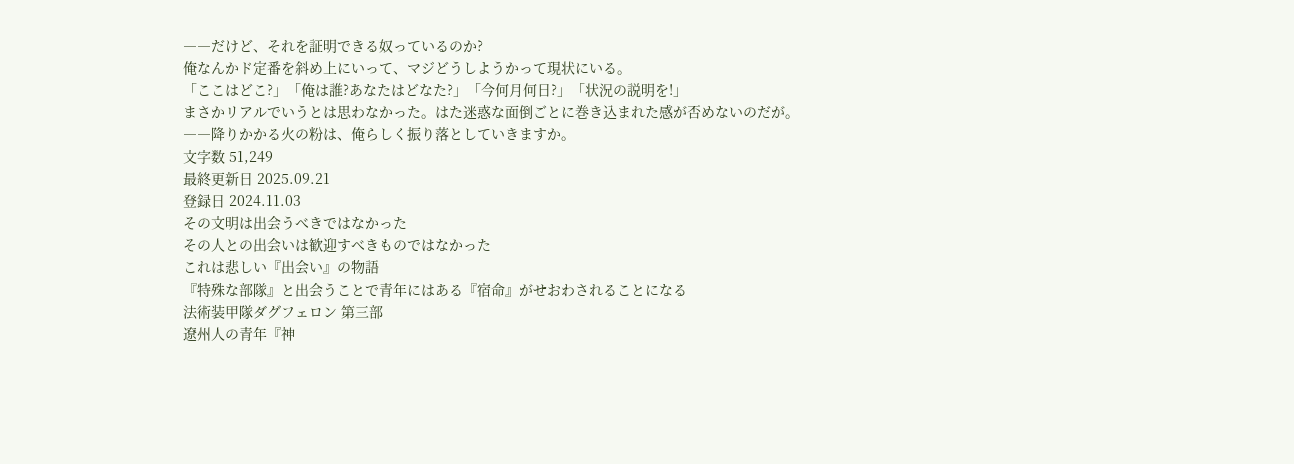――だけど、それを証明できる奴っているのか?
俺なんかド定番を斜め上にいって、マジどうしようかって現状にいる。
「ここはどこ?」「俺は誰?あなたはどなた?」「今何月何日?」「状況の説明を!」
まさかリアルでいうとは思わなかった。はた迷惑な面倒ごとに巻き込まれた感が否めないのだが。
――降りかかる火の粉は、俺らしく振り落としていきますか。
文字数 51,249
最終更新日 2025.09.21
登録日 2024.11.03
その文明は出会うべきではなかった
その人との出会いは歓迎すべきものではなかった
これは悲しい『出会い』の物語
『特殊な部隊』と出会うことで青年にはある『宿命』がせおわされることになる
法術装甲隊ダグフェロン 第三部
遼州人の青年『神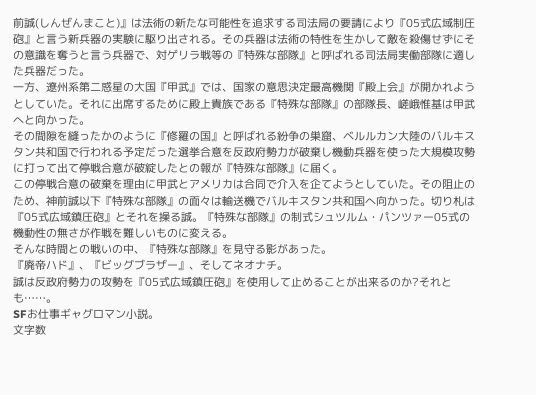前誠(しんぜんまこと)』は法術の新たな可能性を追求する司法局の要請により『05式広域制圧砲』と言う新兵器の実験に駆り出される。その兵器は法術の特性を生かして敵を殺傷せずにその意識を奪うと言う兵器で、対ゲリラ戦等の『特殊な部隊』と呼ばれる司法局実働部隊に適した兵器だった。
一方、遼州系第二惑星の大国『甲武』では、国家の意思決定最高機関『殿上会』が開かれようとしていた。それに出席するために殿上貴族である『特殊な部隊』の部隊長、嵯峨惟基は甲武へと向かった。
その間隙を縫ったかのように『修羅の国』と呼ばれる紛争の巣窟、ベルルカン大陸のバルキスタン共和国で行われる予定だった選挙合意を反政府勢力が破棄し機動兵器を使った大規模攻勢に打って出て停戦合意が破綻したとの報が『特殊な部隊』に届く。
この停戦合意の破棄を理由に甲武とアメリカは合同で介入を企てようとしていた。その阻止のため、神前誠以下『特殊な部隊』の面々は輸送機でバルキスタン共和国へ向かった。切り札は『05式広域鎮圧砲』とそれを操る誠。『特殊な部隊』の制式シュツルム・パンツァー05式の機動性の無さが作戦を難しいものに変える。
そんな時間との戦いの中、『特殊な部隊』を見守る影があった。
『廃帝ハド』、『ビッグブラザー』、そしてネオナチ。
誠は反政府勢力の攻勢を『05式広域鎮圧砲』を使用して止めることが出来るのか?それとも……。
SFお仕事ギャグロマン小説。
文字数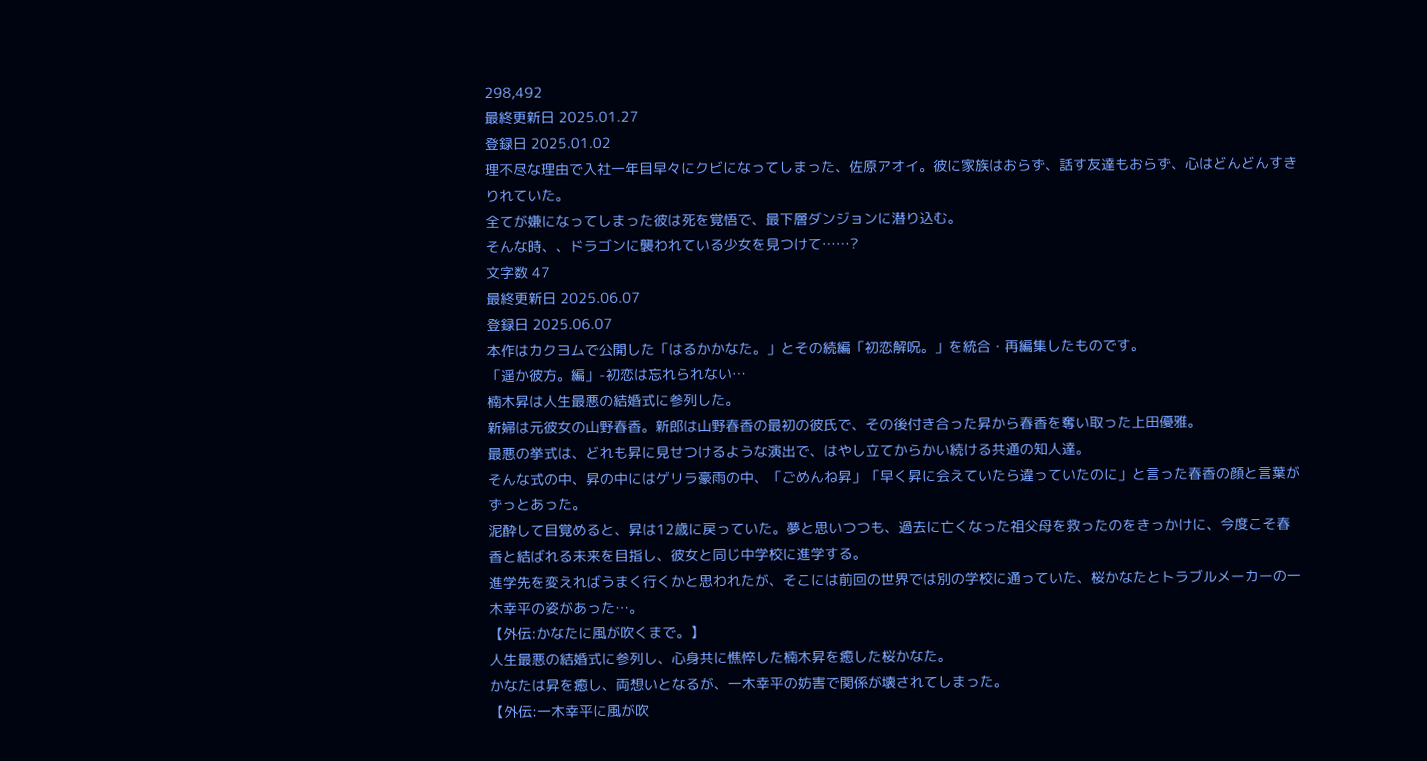298,492
最終更新日 2025.01.27
登録日 2025.01.02
理不尽な理由で入社一年目早々にクビになってしまった、佐原アオイ。彼に家族はおらず、話す友達もおらず、心はどんどんすきりれていた。
全てが嫌になってしまった彼は死を覚悟で、最下層ダンジョンに潜り込む。
そんな時、、ドラゴンに襲われている少女を見つけて……?
文字数 47
最終更新日 2025.06.07
登録日 2025.06.07
本作はカクヨムで公開した「はるかかなた。」とその続編「初恋解呪。」を統合・再編集したものです。
「遥か彼方。編」-初恋は忘れられない…
楠木昇は人生最悪の結婚式に参列した。
新婦は元彼女の山野春香。新郎は山野春香の最初の彼氏で、その後付き合った昇から春香を奪い取った上田優雅。
最悪の挙式は、どれも昇に見せつけるような演出で、はやし立てからかい続ける共通の知人達。
そんな式の中、昇の中にはゲリラ豪雨の中、「ごめんね昇」「早く昇に会えていたら違っていたのに」と言った春香の顔と言葉がずっとあった。
泥酔して目覚めると、昇は12歳に戻っていた。夢と思いつつも、過去に亡くなった祖父母を救ったのをきっかけに、今度こそ春香と結ばれる未来を目指し、彼女と同じ中学校に進学する。
進学先を変えればうまく行くかと思われたが、そこには前回の世界では別の学校に通っていた、桜かなたとトラブルメーカーの一木幸平の姿があった…。
【外伝:かなたに風が吹くまで。】
人生最悪の結婚式に参列し、心身共に憔悴した楠木昇を癒した桜かなた。
かなたは昇を癒し、両想いとなるが、一木幸平の妨害で関係が壊されてしまった。
【外伝:一木幸平に風が吹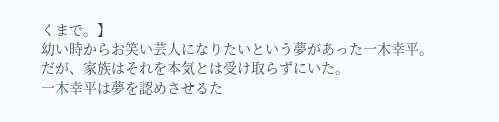くまで。】
幼い時からお笑い芸人になりたいという夢があった一木幸平。
だが、家族はそれを本気とは受け取らずにいた。
一木幸平は夢を認めさせるた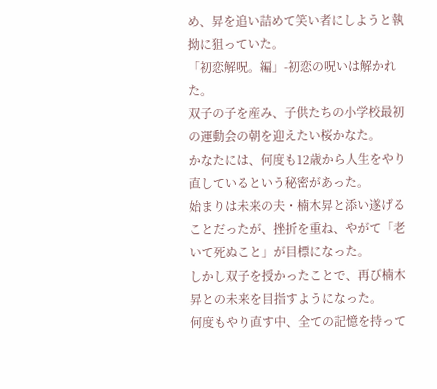め、昇を追い詰めて笑い者にしようと執拗に狙っていた。
「初恋解呪。編」-初恋の呪いは解かれた。
双子の子を産み、子供たちの小学校最初の運動会の朝を迎えたい桜かなた。
かなたには、何度も12歳から人生をやり直しているという秘密があった。
始まりは未来の夫・楠木昇と添い遂げることだったが、挫折を重ね、やがて「老いて死ぬこと」が目標になった。
しかし双子を授かったことで、再び楠木昇との未来を目指すようになった。
何度もやり直す中、全ての記憶を持って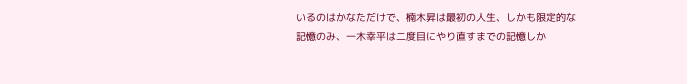いるのはかなただけで、楠木昇は最初の人生、しかも限定的な記憶のみ、一木幸平は二度目にやり直すまでの記憶しか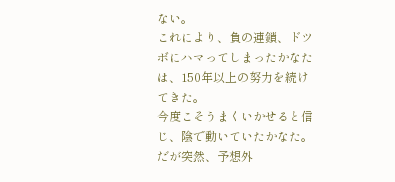ない。
これにより、負の連鎖、ドツボにハマってしまったかなたは、150年以上の努力を続けてきた。
今度こそうまくいかせると信じ、陰で動いていたかなた。だが突然、予想外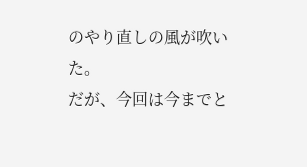のやり直しの風が吹いた。
だが、今回は今までと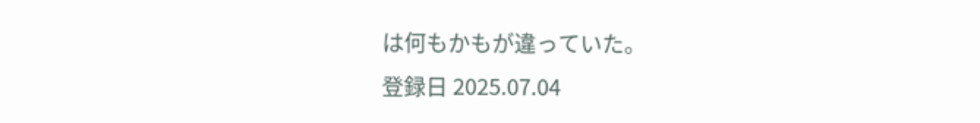は何もかもが違っていた。
登録日 2025.07.04